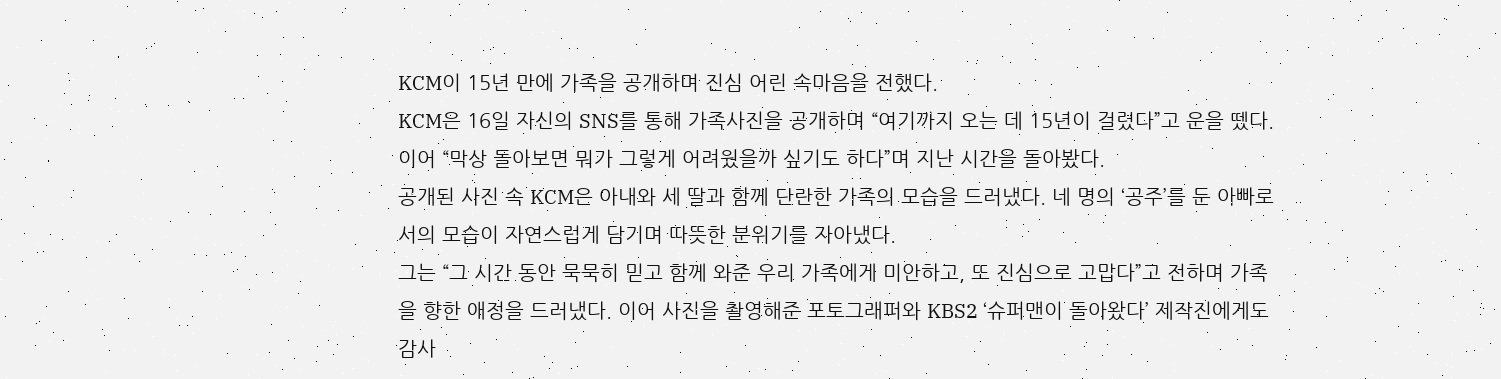KCM이 15년 만에 가족을 공개하며 진심 어린 속마음을 전했다.
KCM은 16일 자신의 SNS를 통해 가족사진을 공개하며 “여기까지 오는 데 15년이 걸렸다”고 운을 뗐다.
이어 “막상 돌아보면 뭐가 그렇게 어려웠을까 싶기도 하다”며 지난 시간을 돌아봤다.
공개된 사진 속 KCM은 아내와 세 딸과 함께 단란한 가족의 모습을 드러냈다. 네 명의 ‘공주’를 둔 아빠로서의 모습이 자연스럽게 담기며 따뜻한 분위기를 자아냈다.
그는 “그 시간 동안 묵묵히 믿고 함께 와준 우리 가족에게 미안하고, 또 진심으로 고맙다”고 전하며 가족을 향한 애정을 드러냈다. 이어 사진을 촬영해준 포토그래퍼와 KBS2 ‘슈퍼맨이 돌아왔다’ 제작진에게도 감사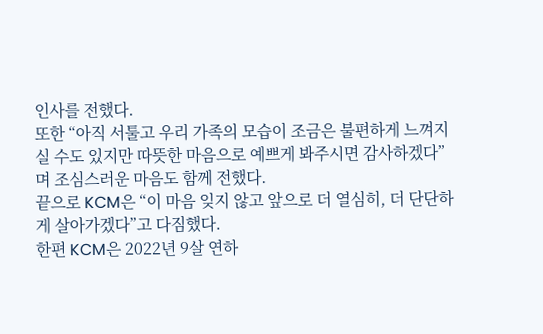인사를 전했다.
또한 “아직 서툴고 우리 가족의 모습이 조금은 불편하게 느껴지실 수도 있지만 따뜻한 마음으로 예쁘게 봐주시면 감사하겠다”며 조심스러운 마음도 함께 전했다.
끝으로 KCM은 “이 마음 잊지 않고 앞으로 더 열심히, 더 단단하게 살아가겠다”고 다짐했다.
한편 KCM은 2022년 9살 연하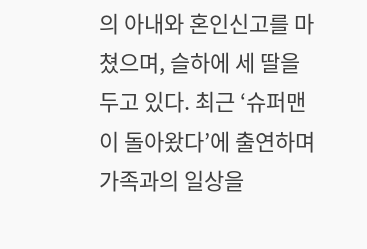의 아내와 혼인신고를 마쳤으며, 슬하에 세 딸을 두고 있다. 최근 ‘슈퍼맨이 돌아왔다’에 출연하며 가족과의 일상을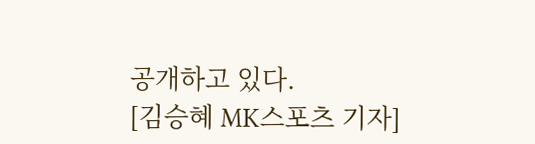공개하고 있다.
[김승혜 MK스포츠 기자]